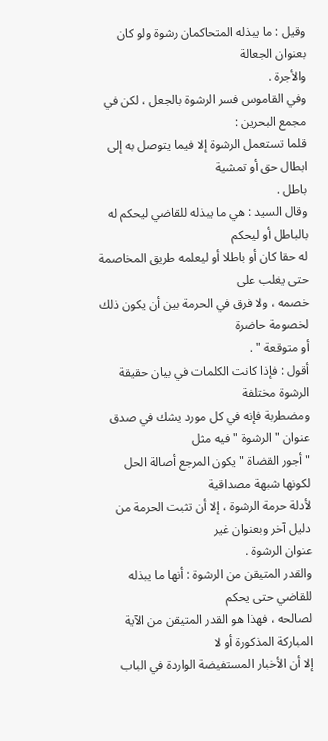وقيل : ما يبذله المتحاكمان رشوة ولو كان بعنوان الجعالة
والأجرة .
وفي القاموس فسر الرشوة بالجعل ، لكن في مجمع البحرين :
قلما تستعمل الرشوة إلا فيما يتوصل به إلى ابطال حق أو تمشية
باطل .
وقال السيد : هي ما يبذله للقاضي ليحكم له بالباطل أو ليحكم
له حقا كان أو باطلا أو ليعلمه طريق المخاصمة حتى يغلب على
خصمه ، ولا فرق في الحرمة بين أن يكون ذلك لخصومة حاضرة
أو متوقعة " .
أقول : فإذا كانت الكلمات في بيان حقيقة الرشوة مختلفة
ومضطربة فإنه في كل مورد يشك في صدق عنوان " الرشوة " فيه مثل
" أجور القضاة " يكون المرجع أصالة الحل لكونها شبهة مصداقية
لأدلة حرمة الرشوة ، إلا أن تثبت الحرمة من دليل آخر وبعنوان غير
عنوان الرشوة .
والقدر المتيقن من الرشوة : أنها ما يبذله للقاضي حتى يحكم
لصالحه ، فهذا هو القدر المتيقن من الآية المباركة المذكورة أو لا
إلا أن الأخبار المستفيضة الواردة في الباب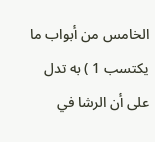الخامس من أبواب ما
يكتسب 1 ) به تدل على أن الرشا في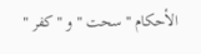الأحكام " سحت " و " كفر "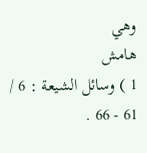وهي
هامش
1 ) وسائل الشيعة : 6 / 61 - 66 .